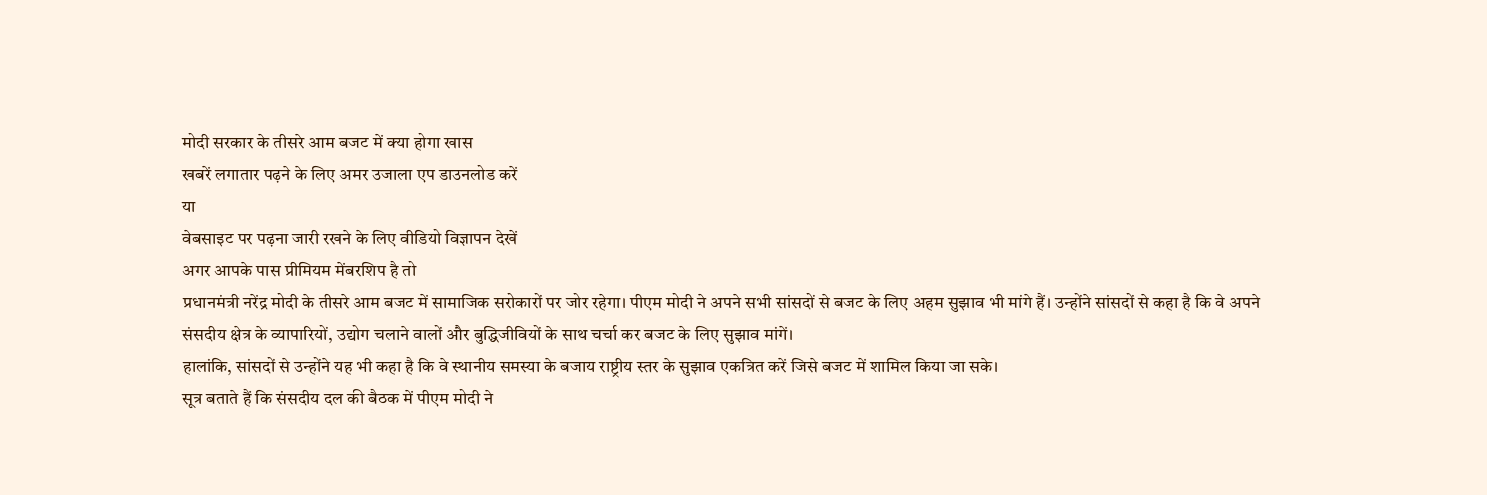मोदी सरकार के तीसरे आम बजट में क्या होगा खास
खबरें लगातार पढ़ने के लिए अमर उजाला एप डाउनलोड करें
या
वेबसाइट पर पढ़ना जारी रखने के लिए वीडियो विज्ञापन देखें
अगर आपके पास प्रीमियम मेंबरशिप है तो
प्रधानमंत्री नरेंद्र मोदी के तीसरे आम बजट में सामाजिक सरोकारों पर जोर रहेगा। पीएम मोदी ने अपने सभी सांसदों से बजट के लिए अहम सुझाव भी मांगे हैं। उन्होंने सांसदों से कहा है कि वे अपने संसदीय क्षेत्र के व्यापारियों, उद्योग चलाने वालों और बुद्धिजीवियों के साथ चर्चा कर बजट के लिए सुझाव मांगें।
हालांकि, सांसदों से उन्होंने यह भी कहा है कि वे स्थानीय समस्या के बजाय राष्ट्रीय स्तर के सुझाव एकत्रित करें जिसे बजट में शामिल किया जा सके।
सूत्र बताते हैं कि संसदीय दल की बैठक में पीएम मोदी ने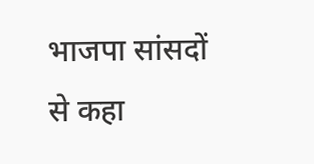भाजपा सांसदों से कहा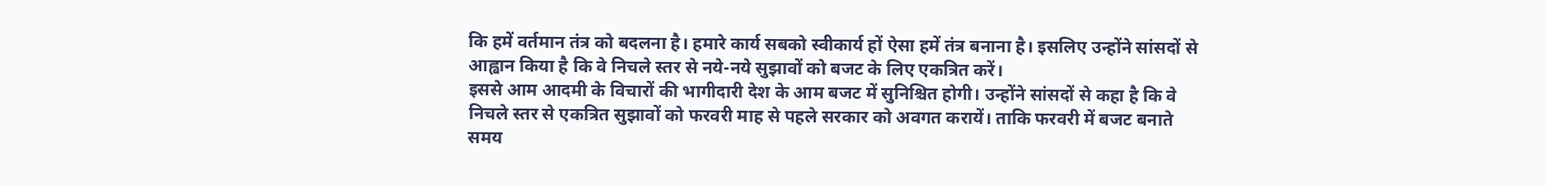कि हमें वर्तमान तंत्र को बदलना है। हमारे कार्य सबको स्वीकार्य हों ऐसा हमें तंत्र बनाना है। इसलिए उन्होंने सांसदों से आह्वान किया है कि वे निचले स्तर से नये-नये सुझावों को बजट के लिए एकत्रित करें।
इससे आम आदमी के विचारों की भागीदारी देश के आम बजट में सुनिश्चित होगी। उन्होंने सांसदों से कहा है कि वे निचले स्तर से एकत्रित सुझावों को फरवरी माह से पहले सरकार को अवगत करायें। ताकि फरवरी में बजट बनाते समय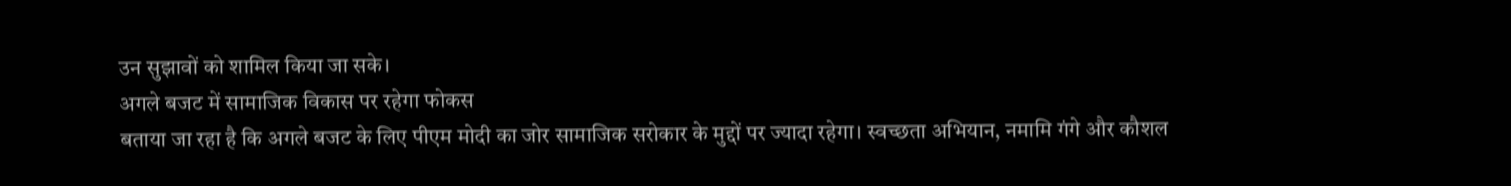उन सुझावों को शामिल किया जा सके।
अगले बजट में सामाजिक विकास पर रहेगा फोकस
बताया जा रहा है कि अगले बजट के लिए पीएम मोदी का जोर सामाजिक सरोकार के मुद्दों पर ज्यादा रहेगा। स्वच्छता अभियान, नमामि गंगे और कौशल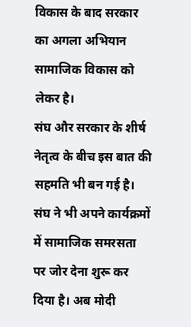विकास के बाद सरकार का अगला अभियान सामाजिक विकास को लेकर है।
संघ और सरकार के शीर्ष नेतृत्व के बीच इस बात की सहमति भी बन गई है। संघ ने भी अपने कार्यक्रमों में सामाजिक समरसता पर जोर देना शुरू कर दिया है। अब मोदी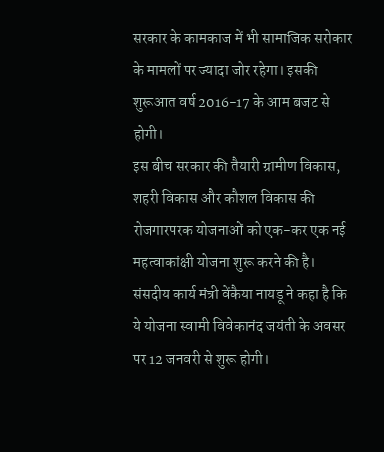सरकार के कामकाज में भी सामाजिक सरोकार के मामलों पर ज्यादा जोर रहेगा। इसकी शुरूआत वर्ष 2016-17 के आम बजट से होगी।
इस बीच सरकार की तैयारी ग्रामीण विकास, शहरी विकास और कौशल विकास की रोजगारपरक योजनाओं को एक-कर एक नई महत्वाकांक्षी योजना शुरू करने की है। संसदीय कार्य मंत्री वेंकैया नायडू ने कहा है कि ये योजना स्वामी विवेकानंद जयंती के अवसर पर 12 जनवरी से शुरू होगी।